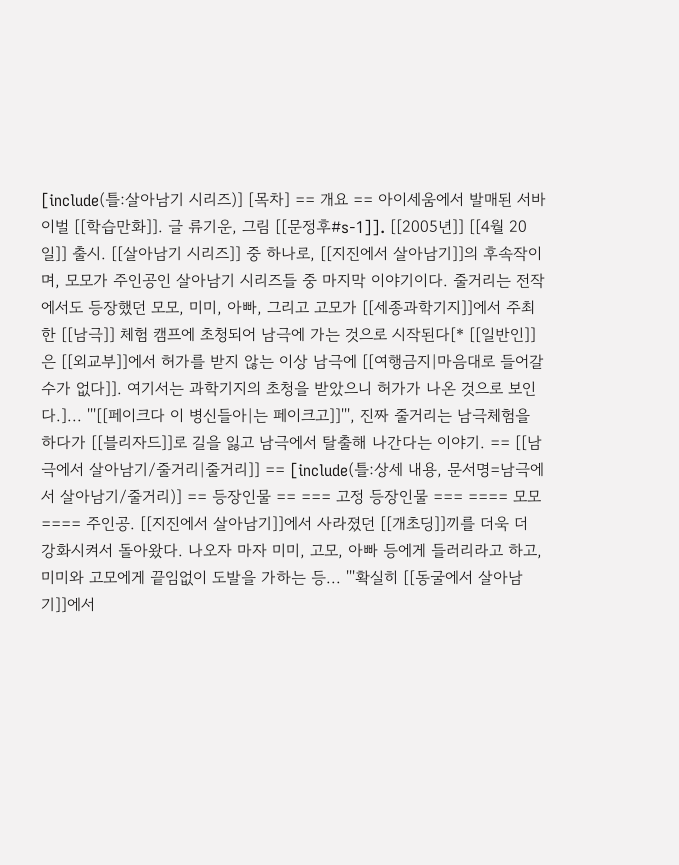[include(틀:살아남기 시리즈)] [목차] == 개요 == 아이세움에서 발매된 서바이벌 [[학습만화]]. 글 류기운, 그림 [[문정후#s-1]]. [[2005년]] [[4월 20일]] 출시. [[살아남기 시리즈]] 중 하나로, [[지진에서 살아남기]]의 후속작이며, 모모가 주인공인 살아남기 시리즈들 중 마지막 이야기이다. 줄거리는 전작에서도 등장했던 모모, 미미, 아빠, 그리고 고모가 [[세종과학기지]]에서 주최한 [[남극]] 체험 캠프에 초청되어 남극에 가는 것으로 시작된다[* [[일반인]]은 [[외교부]]에서 허가를 받지 않는 이상 남극에 [[여행금지|마음대로 들어갈 수가 없다]]. 여기서는 과학기지의 초청을 받았으니 허가가 나온 것으로 보인다.]... '''[[페이크다 이 병신들아|는 페이크고]]''', 진짜 줄거리는 남극체험을 하다가 [[블리자드]]로 길을 잃고 남극에서 탈출해 나간다는 이야기. == [[남극에서 살아남기/줄거리|줄거리]] == [include(틀:상세 내용, 문서명=남극에서 살아남기/줄거리)] == 등장인물 == === 고정 등장인물 === ==== 모모 ==== 주인공. [[지진에서 살아남기]]에서 사라졌던 [[개초딩]]끼를 더욱 더 강화시켜서 돌아왔다. 나오자 마자 미미, 고모, 아빠 등에게 들러리라고 하고, 미미와 고모에게 끝임없이 도발을 가하는 등... '''확실히 [[동굴에서 살아남기]]에서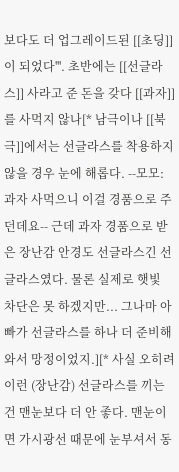보다도 더 업그레이드된 [[초딩]]이 되었다'''. 초반에는 [[선글라스]] 사라고 준 돈을 갖다 [[과자]]를 사먹지 않나[* 남극이나 [[북극]]에서는 선글라스를 착용하지 않을 경우 눈에 해롭다. --모모: 과자 사먹으니 이걸 경품으로 주던데요-- 근데 과자 경품으로 받은 장난감 안경도 선글라스긴 선글라스였다. 물론 실제로 햇빛 차단은 못 하겠지만... 그나마 아빠가 선글라스를 하나 더 준비해와서 망정이었지.][* 사실 오히려 이런 (장난감) 선글라스를 끼는 건 맨눈보다 더 안 좋다. 맨눈이면 가시광선 때문에 눈부셔서 동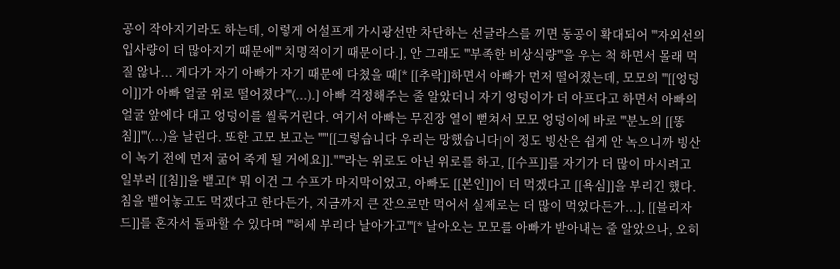공이 작아지기라도 하는데, 이렇게 어설프게 가시광선만 차단하는 선글라스를 끼면 동공이 확대되어 '''자외선의 입사량이 더 많아지기 때문에''' 치명적이기 때문이다.], 안 그래도 '''부족한 비상식량'''을 우는 척 하면서 몰래 먹질 않나... 게다가 자기 아빠가 자기 때문에 다쳤을 때[* [[추락]]하면서 아빠가 먼저 떨어졌는데, 모모의 '''[[엉덩이]]가 아빠 얼굴 위로 떨어졌다'''(...).] 아빠 걱정해주는 줄 알았더니 자기 엉덩이가 더 아프다고 하면서 아빠의 얼굴 앞에다 대고 엉덩이를 씰룩거린다. 여기서 아빠는 무진장 열이 뻗쳐서 모모 엉덩이에 바로 '''분노의 [[똥침]]'''(...)을 날린다. 또한 고모 보고는 '''"[[그렇습니다 우리는 망했습니다|이 정도 빙산은 쉽게 안 녹으니까 빙산이 녹기 전에 먼저 굶어 죽게 될 거에요]]."'''라는 위로도 아닌 위로를 하고, [[수프]]를 자기가 더 많이 마시려고 일부러 [[침]]을 뱉고[* 뭐 이건 그 수프가 마지막이었고, 아빠도 [[본인]]이 더 먹겠다고 [[욕심]]을 부리긴 했다. 침을 뱉어놓고도 먹겠다고 한다든가, 지금까지 큰 잔으로만 먹어서 실제로는 더 많이 먹었다든가...], [[블리자드]]를 혼자서 돌파할 수 있다며 '''허세 부리다 날아가고'''[* 날아오는 모모를 아빠가 받아내는 줄 알았으나, 오히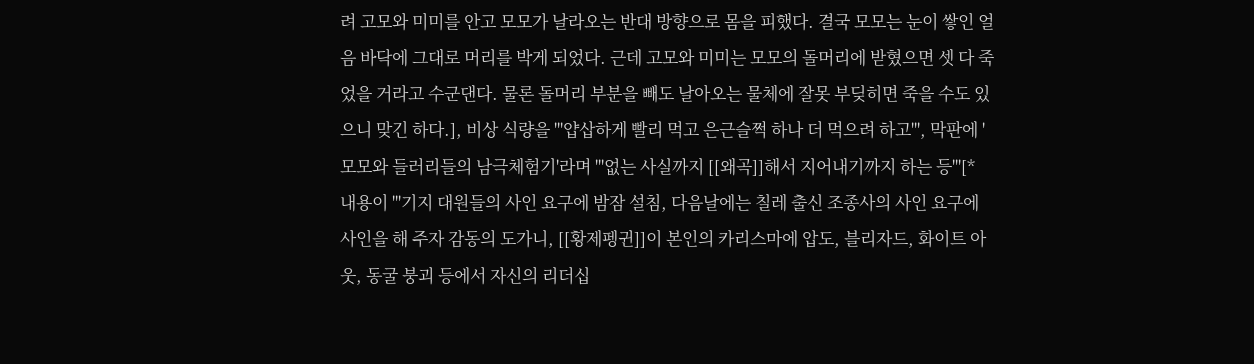려 고모와 미미를 안고 모모가 날라오는 반대 방향으로 몸을 피했다. 결국 모모는 눈이 쌓인 얼음 바닥에 그대로 머리를 박게 되었다. 근데 고모와 미미는 모모의 돌머리에 받혔으면 셋 다 죽었을 거라고 수군댄다. 물론 돌머리 부분을 빼도 날아오는 물체에 잘못 부딪히면 죽을 수도 있으니 맞긴 하다.], 비상 식량을 '''얍삽하게 빨리 먹고 은근슬쩍 하나 더 먹으려 하고''', 막판에 '모모와 들러리들의 남극체험기'라며 '''없는 사실까지 [[왜곡]]해서 지어내기까지 하는 등'''[* 내용이 '''기지 대원들의 사인 요구에 밤잠 설침, 다음날에는 칠레 출신 조종사의 사인 요구에 사인을 해 주자 감동의 도가니, [[황제펭귄]]이 본인의 카리스마에 압도, 블리자드, 화이트 아웃, 동굴 붕괴 등에서 자신의 리더십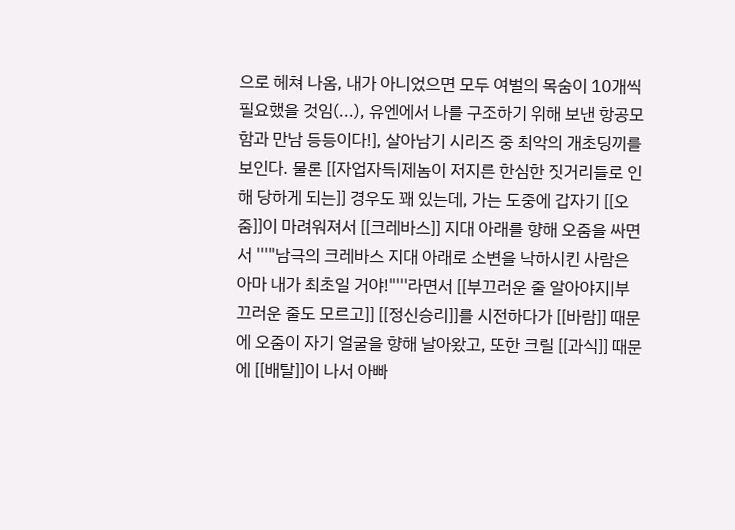으로 헤쳐 나옴, 내가 아니었으면 모두 여벌의 목숨이 10개씩 필요했을 것임(...), 유엔에서 나를 구조하기 위해 보낸 항공모함과 만남 등등이다!], 살아남기 시리즈 중 최악의 개초딩끼를 보인다. 물론 [[자업자득|제놈이 저지른 한심한 짓거리들로 인해 당하게 되는]] 경우도 꽤 있는데, 가는 도중에 갑자기 [[오줌]]이 마려워져서 [[크레바스]] 지대 아래를 향해 오줌을 싸면서 '''"남극의 크레바스 지대 아래로 소변을 낙하시킨 사람은 아마 내가 최초일 거야!"'''라면서 [[부끄러운 줄 알아야지|부끄러운 줄도 모르고]] [[정신승리]]를 시전하다가 [[바람]] 때문에 오줌이 자기 얼굴을 향해 날아왔고, 또한 크릴 [[과식]] 때문에 [[배탈]]이 나서 아빠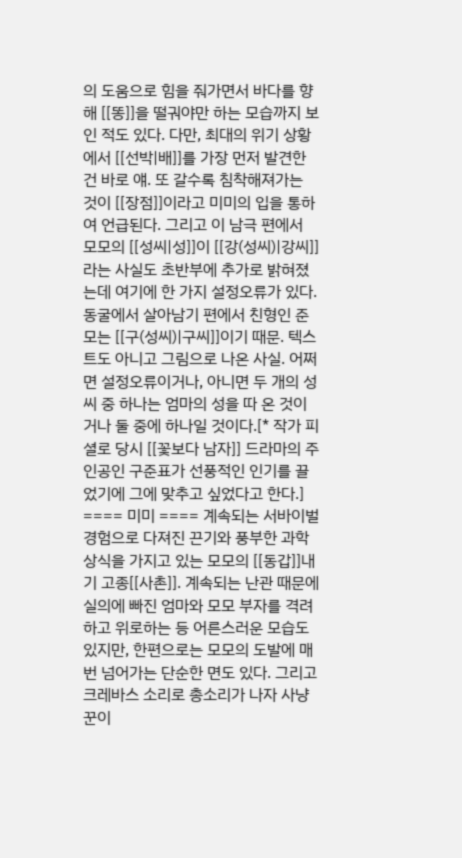의 도움으로 힘을 줘가면서 바다를 향해 [[똥]]을 떨궈야만 하는 모습까지 보인 적도 있다. 다만, 최대의 위기 상황에서 [[선박|배]]를 가장 먼저 발견한 건 바로 얘. 또 갈수록 침착해져가는 것이 [[장점]]이라고 미미의 입을 통하여 언급된다. 그리고 이 남극 편에서 모모의 [[성씨|성]]이 [[강(성씨)|강씨]]라는 사실도 초반부에 추가로 밝혀졌는데 여기에 한 가지 설정오류가 있다. 동굴에서 살아남기 편에서 친형인 준모는 [[구(성씨)|구씨]]이기 때문. 텍스트도 아니고 그림으로 나온 사실. 어쩌면 설정오류이거나, 아니면 두 개의 성씨 중 하나는 엄마의 성을 따 온 것이거나 둘 중에 하나일 것이다.[* 작가 피셜로 당시 [[꽃보다 남자]] 드라마의 주인공인 구준표가 선풍적인 인기를 끌었기에 그에 맞추고 싶었다고 한다.] ==== 미미 ==== 계속되는 서바이벌 경험으로 다져진 끈기와 풍부한 과학상식을 가지고 있는 모모의 [[동갑]]내기 고종[[사촌]]. 계속되는 난관 때문에 실의에 빠진 엄마와 모모 부자를 격려하고 위로하는 등 어른스러운 모습도 있지만, 한편으로는 모모의 도발에 매번 넘어가는 단순한 면도 있다. 그리고 크레바스 소리로 총소리가 나자 사냥꾼이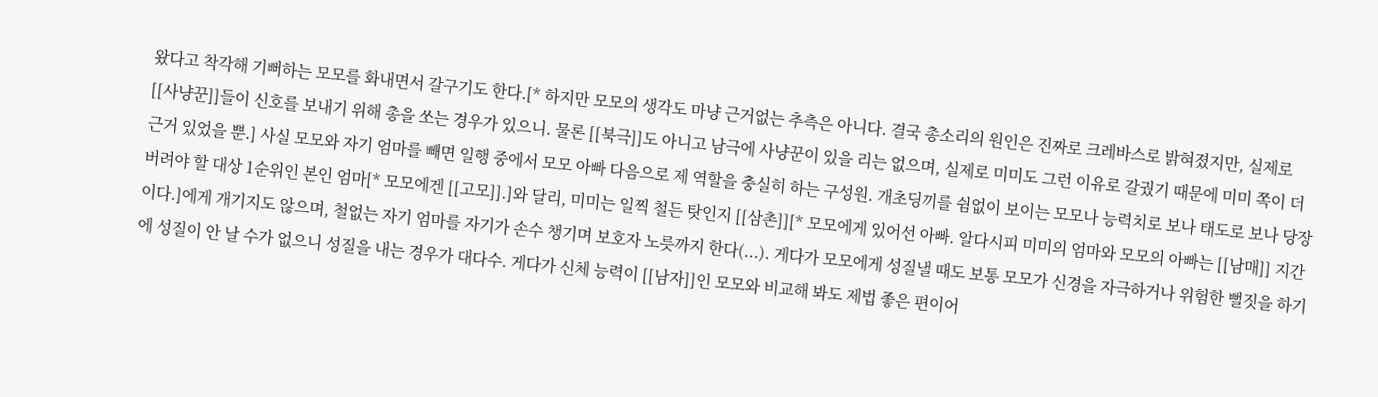왔다고 착각해 기뻐하는 모모를 화내면서 갈구기도 한다.[* 하지만 모모의 생각도 마냥 근거없는 추측은 아니다. 결국 총소리의 원인은 진짜로 크레바스로 밝혀졌지만, 실제로 [[사냥꾼]]들이 신호를 보내기 위해 총을 쏘는 경우가 있으니. 물론 [[북극]]도 아니고 남극에 사냥꾼이 있을 리는 없으며, 실제로 미미도 그런 이유로 갈궜기 때문에 미미 쪽이 더 근거 있었을 뿐.] 사실 모모와 자기 엄마를 빼면 일행 중에서 모모 아빠 다음으로 제 역할을 충실히 하는 구성원. 개초딩끼를 쉼없이 보이는 모모나 능력치로 보나 태도로 보나 당장 버려야 할 대상 1순위인 본인 엄마[* 모모에겐 [[고모]].]와 달리, 미미는 일찍 철든 탓인지 [[삼촌]][* 모모에게 있어선 아빠. 알다시피 미미의 엄마와 모모의 아빠는 [[남매]] 지간이다.]에게 개기지도 않으며, 철없는 자기 엄마를 자기가 손수 챙기며 보호자 노릇까지 한다(...). 게다가 모모에게 성질낼 때도 보통 모모가 신경을 자극하거나 위험한 뻘짓을 하기에 성질이 안 날 수가 없으니 성질을 내는 경우가 대다수. 게다가 신체 능력이 [[남자]]인 모모와 비교해 봐도 제법 좋은 편이어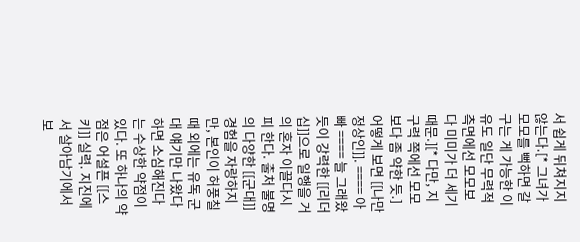서 쉽게 뒤쳐지지 않는다.[* 그녀가 모모를 뻑하면 갈구는 게 가능한 이유도 일단 무력적 측면에선 모모보다 미미가 더 세기 때문.][* 다만, 지구력 쪽에선 모모보다 좀 약한 듯.] 어떻게 보면 [[나만 정상인]]. ==== 아빠 ==== 늘 그래왔듯이 강력한 [[리더십]]으로 일행을 거의 혼자 이끌다시피 한다. 출처 불명의 다양한 [[군대]] 경험을 자랑하지만, 본인이 허풍칠 때 외에는 유독 군대 얘기만 나왔다 하면 소심해진다는 수상한 약점이 있다. 또 하나의 약점은 어설픈 [[스키]] 실력. 지진에서 살아남기에서 보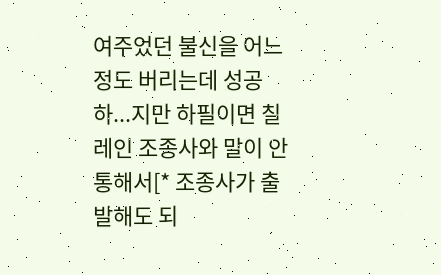여주었던 불신을 어느 정도 버리는데 성공하...지만 하필이면 칠레인 조종사와 말이 안 통해서[* 조종사가 출발해도 되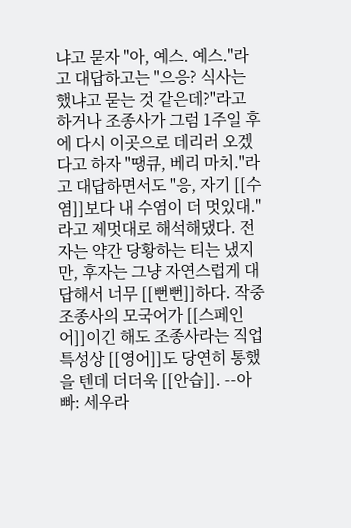냐고 묻자 "아, 예스. 예스."라고 대답하고는 "으응? 식사는 했냐고 묻는 것 같은데?"라고 하거나 조종사가 그럼 1주일 후에 다시 이곳으로 데리러 오겠다고 하자 "땡큐, 베리 마치."라고 대답하면서도 "응, 자기 [[수염]]보다 내 수염이 더 멋있대."라고 제멋대로 해석해댔다. 전자는 약간 당황하는 티는 냈지만, 후자는 그냥 자연스럽게 대답해서 너무 [[뻔뻔]]하다. 작중 조종사의 모국어가 [[스페인어]]이긴 해도 조종사라는 직업 특성상 [[영어]]도 당연히 통했을 텐데 더더욱 [[안습]]. --아빠: 세우라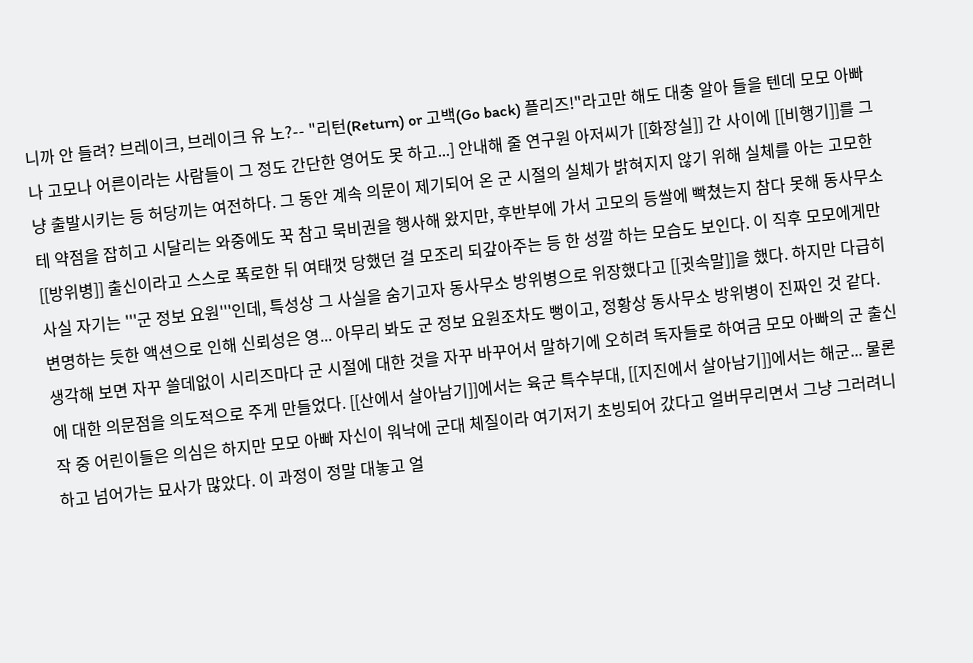니까 안 들려? 브레이크, 브레이크 유 노?-- "리턴(Return) or 고백(Go back) 플리즈!"라고만 해도 대충 알아 들을 텐데 모모 아빠나 고모나 어른이라는 사람들이 그 정도 간단한 영어도 못 하고...] 안내해 줄 연구원 아저씨가 [[화장실]] 간 사이에 [[비행기]]를 그냥 출발시키는 등 허당끼는 여전하다. 그 동안 계속 의문이 제기되어 온 군 시절의 실체가 밝혀지지 않기 위해 실체를 아는 고모한테 약점을 잡히고 시달리는 와중에도 꾹 참고 묵비권을 행사해 왔지만, 후반부에 가서 고모의 등쌀에 빡쳤는지 참다 못해 동사무소 [[방위병]] 출신이라고 스스로 폭로한 뒤 여태껏 당했던 걸 모조리 되갚아주는 등 한 성깔 하는 모습도 보인다. 이 직후 모모에게만 사실 자기는 '''군 정보 요원'''인데, 특성상 그 사실을 숨기고자 동사무소 방위병으로 위장했다고 [[귓속말]]을 했다. 하지만 다급히 변명하는 듯한 액션으로 인해 신뢰성은 영... 아무리 봐도 군 정보 요원조차도 뻥이고, 정황상 동사무소 방위병이 진짜인 것 같다. 생각해 보면 자꾸 쓸데없이 시리즈마다 군 시절에 대한 것을 자꾸 바꾸어서 말하기에 오히려 독자들로 하여금 모모 아빠의 군 출신에 대한 의문점을 의도적으로 주게 만들었다. [[산에서 살아남기]]에서는 육군 특수부대, [[지진에서 살아남기]]에서는 해군... 물론 작 중 어린이들은 의심은 하지만 모모 아빠 자신이 워낙에 군대 체질이라 여기저기 초빙되어 갔다고 얼버무리면서 그냥 그러려니하고 넘어가는 묘사가 많았다. 이 과정이 정말 대놓고 얼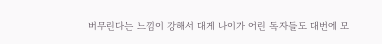버무린다는 느낌이 강해서 대게 나이가 어린 독자들도 대번에 모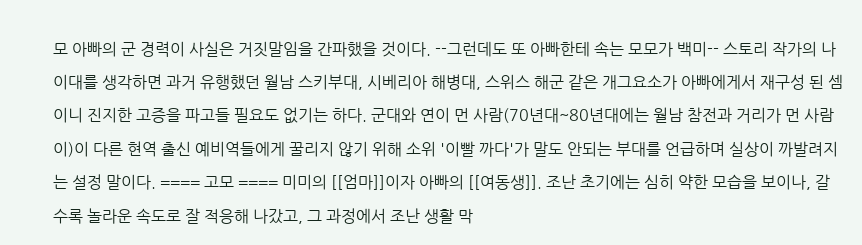모 아빠의 군 경력이 사실은 거짓말임을 간파했을 것이다. --그런데도 또 아빠한테 속는 모모가 백미-- 스토리 작가의 나이대를 생각하면 과거 유행했던 월남 스키부대, 시베리아 해병대, 스위스 해군 같은 개그요소가 아빠에게서 재구성 된 셈이니 진지한 고증을 파고들 필요도 없기는 하다. 군대와 연이 먼 사람(70년대~80년대에는 월남 참전과 거리가 먼 사람이)이 다른 현역 출신 예비역들에게 꿀리지 않기 위해 소위 '이빨 까다'가 말도 안되는 부대를 언급하며 실상이 까발려지는 설정 말이다. ==== 고모 ==== 미미의 [[엄마]]이자 아빠의 [[여동생]]. 조난 초기에는 심히 약한 모습을 보이나, 갈수록 놀라운 속도로 잘 적응해 나갔고, 그 과정에서 조난 생활 막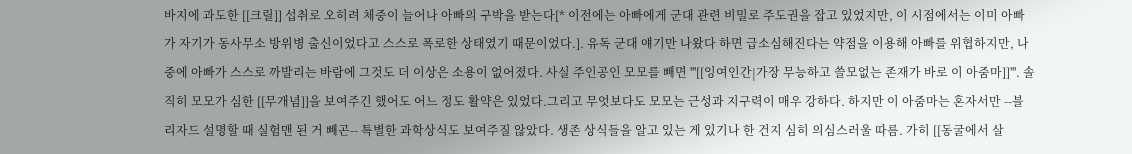바지에 과도한 [[크릴]] 섭취로 오히려 체중이 늘어나 아빠의 구박을 받는다[* 이전에는 아빠에게 군대 관련 비밀로 주도권을 잡고 있었지만, 이 시점에서는 이미 아빠가 자기가 동사무소 방위병 출신이었다고 스스로 폭로한 상태였기 때문이었다.]. 유독 군대 얘기만 나왔다 하면 급소심해진다는 약점을 이용해 아빠를 위협하지만, 나중에 아빠가 스스로 까발리는 바람에 그것도 더 이상은 소용이 없어졌다. 사실 주인공인 모모를 빼면 '''[[잉여인간|가장 무능하고 쓸모없는 존재가 바로 이 아줌마]]'''. 솔직히 모모가 심한 [[무개념]]을 보여주긴 했어도 어느 정도 활약은 있었다.그리고 무엇보다도 모모는 근성과 지구력이 매우 강하다. 하지만 이 아줌마는 혼자서만 --블리자드 설명할 때 실험맨 된 거 빼곤-- 특별한 과학상식도 보여주질 않았다. 생존 상식들을 알고 있는 게 있기나 한 건지 심히 의심스러울 따름. 가히 [[동굴에서 살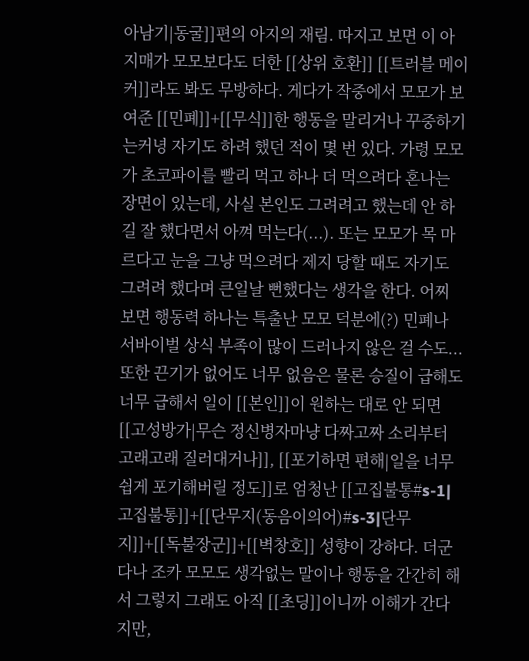아남기|동굴]]편의 아지의 재림. 따지고 보면 이 아지매가 모모보다도 더한 [[상위 호환]] [[트러블 메이커]]라도 봐도 무방하다. 게다가 작중에서 모모가 보여준 [[민폐]]+[[무식]]한 행동을 말리거나 꾸중하기는커녕 자기도 하려 했던 적이 몇 번 있다. 가령 모모가 초코파이를 빨리 먹고 하나 더 먹으려다 혼나는 장면이 있는데, 사실 본인도 그려려고 했는데 안 하길 잘 했다면서 아껴 먹는다(...). 또는 모모가 목 마르다고 눈을 그냥 먹으려다 제지 당할 때도 자기도 그려려 했다며 큰일날 뻔했다는 생각을 한다. 어찌 보면 행동력 하나는 특출난 모모 덕분에(?) 민폐나 서바이벌 상식 부족이 많이 드러나지 않은 걸 수도... 또한 끈기가 없어도 너무 없음은 물론 승질이 급해도 너무 급해서 일이 [[본인]]이 원하는 대로 안 되면 [[고성방가|무슨 정신병자마냥 다짜고짜 소리부터 고래고래 질러대거나]], [[포기하면 편해|일을 너무 쉽게 포기해버릴 정도]]로 엄청난 [[고집불통#s-1|고집불통]]+[[단무지(동음이의어)#s-3|단무지]]+[[독불장군]]+[[벽창호]] 성향이 강하다. 더군다나 조카 모모도 생각없는 말이나 행동을 간간히 해서 그렇지 그래도 아직 [[초딩]]이니까 이해가 간다지만,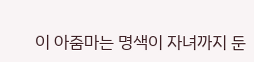이 아줌마는 명색이 자녀까지 둔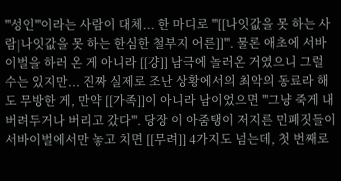'''성인'''이라는 사람이 대체... 한 마디로 '''[[나잇값을 못 하는 사람|나잇값을 못 하는 한심한 철부지 어른]]'''. 물론 애초에 서바이벌을 하러 온 게 아니라 [[걍]] 남극에 놀러온 거였으니 그럴 수는 있지만... 진짜 실제로 조난 상황에서의 최악의 동료라 해도 무방한 게, 만약 [[가족]]이 아니라 남이었으면 '''그냥 죽게 내버려두거나 버리고 갔다'''. 당장 이 아줌탱이 저지른 민폐짓들이 서바이벌에서만 놓고 치면 [[무려]] 4가지도 넘는데, 첫 번째로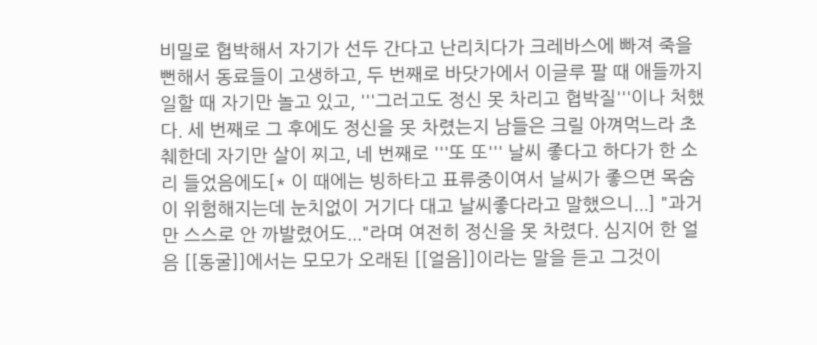비밀로 협박해서 자기가 선두 간다고 난리치다가 크레바스에 빠져 죽을 뻔해서 동료들이 고생하고, 두 번째로 바닷가에서 이글루 팔 때 애들까지 일할 때 자기만 놀고 있고, '''그러고도 정신 못 차리고 협박질'''이나 처했다. 세 번째로 그 후에도 정신을 못 차렸는지 남들은 크릴 아껴먹느라 초췌한데 자기만 살이 찌고, 네 번째로 '''또 또''' 날씨 좋다고 하다가 한 소리 들었음에도[* 이 때에는 빙하타고 표류중이여서 날씨가 좋으면 목숨이 위험해지는데 눈치없이 거기다 대고 날씨좋다라고 말했으니...] "과거만 스스로 안 까발렸어도..."라며 여전히 정신을 못 차렸다. 심지어 한 얼음 [[동굴]]에서는 모모가 오래된 [[얼음]]이라는 말을 듣고 그것이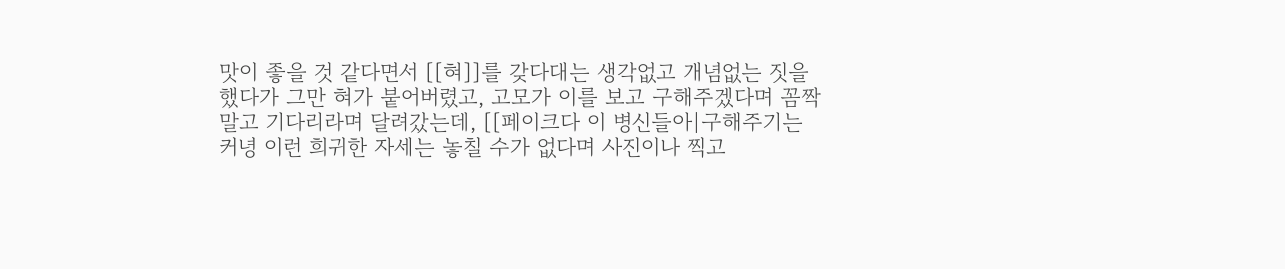맛이 좋을 것 같다면서 [[혀]]를 갖다대는 생각없고 개념없는 짓을 했다가 그만 혀가 붙어버렸고, 고모가 이를 보고 구해주겠다며 꼼짝 말고 기다리라며 달려갔는데, [[페이크다 이 병신들아|구해주기는커녕 이런 희귀한 자세는 놓칠 수가 없다며 사진이나 찍고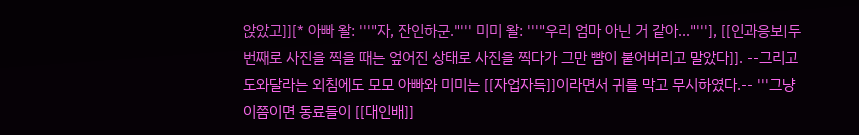앉았고]][* 아빠 왈: '''"자, 잔인하군."''' 미미 왈: '''"우리 엄마 아닌 거 같아..."'''], [[인과응보|두 번째로 사진을 찍을 때는 엎어진 상태로 사진을 찍다가 그만 뺨이 붙어버리고 말았다]]. --그리고 도와달라는 외침에도 모모 아빠와 미미는 [[자업자득]]이라면서 귀를 막고 무시하였다.-- '''그냥 이쯤이면 동료들이 [[대인배]]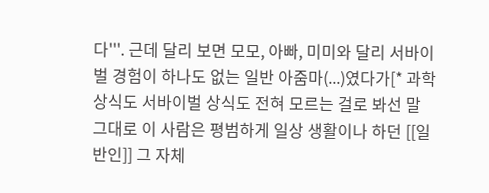다'''. 근데 달리 보면 모모, 아빠, 미미와 달리 서바이벌 경험이 하나도 없는 일반 아줌마(...)였다가[* 과학상식도 서바이벌 상식도 전혀 모르는 걸로 봐선 말 그대로 이 사람은 평범하게 일상 생활이나 하던 [[일반인]] 그 자체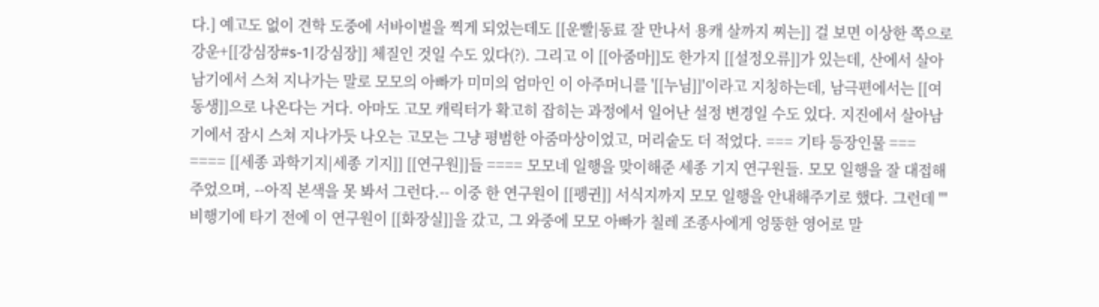다.] 예고도 없이 견학 도중에 서바이벌을 찍게 되었는데도 [[운빨|동료 잘 만나서 용캐 살까지 찌는]] 걸 보면 이상한 쪽으로 강운+[[강심장#s-1|강심장]] 체질인 것일 수도 있다(?). 그리고 이 [[아줌마]]도 한가지 [[설정오류]]가 있는데, 산에서 살아남기에서 스쳐 지나가는 말로 모모의 아빠가 미미의 엄마인 이 아주머니를 '[[누님]]'이라고 지칭하는데, 남극편에서는 [[여동생]]으로 나온다는 거다. 아마도 고모 캐릭터가 확고히 잡히는 과정에서 일어난 설정 변경일 수도 있다. 지진에서 살아남기에서 잠시 스쳐 지나가듯 나오는 고모는 그냥 평범한 아줌마상이었고, 머리숱도 더 적었다. === 기타 등장인물 === ==== [[세종 과학기지|세종 기지]] [[연구원]]들 ==== 모모네 일행을 맞이해준 세종 기지 연구원들. 모모 일행을 잘 대접해주었으며, --아직 본색을 못 봐서 그런다.-- 이중 한 연구원이 [[펭귄]] 서식지까지 모모 일행을 안내해주기로 했다. 그런데 '''비행기에 타기 전에 이 연구원이 [[화장실]]을 갔고, 그 와중에 모모 아빠가 칠레 조종사에게 엉뚱한 영어로 말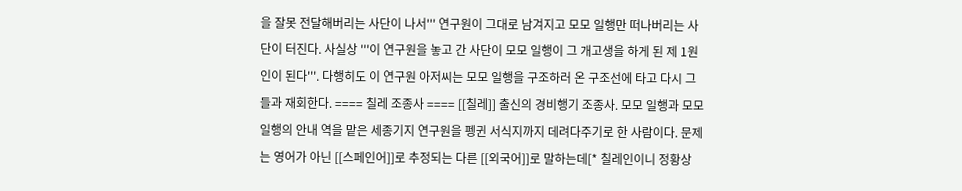을 잘못 전달해버리는 사단이 나서''' 연구원이 그대로 남겨지고 모모 일행만 떠나버리는 사단이 터진다. 사실상 '''이 연구원을 놓고 간 사단이 모모 일행이 그 개고생을 하게 된 제 1원인이 된다'''. 다행히도 이 연구원 아저씨는 모모 일행을 구조하러 온 구조선에 타고 다시 그들과 재회한다. ==== 칠레 조종사 ==== [[칠레]] 출신의 경비행기 조종사. 모모 일행과 모모 일행의 안내 역을 맡은 세종기지 연구원을 펭귄 서식지까지 데려다주기로 한 사람이다. 문제는 영어가 아닌 [[스페인어]]로 추정되는 다른 [[외국어]]로 말하는데[* 칠레인이니 정황상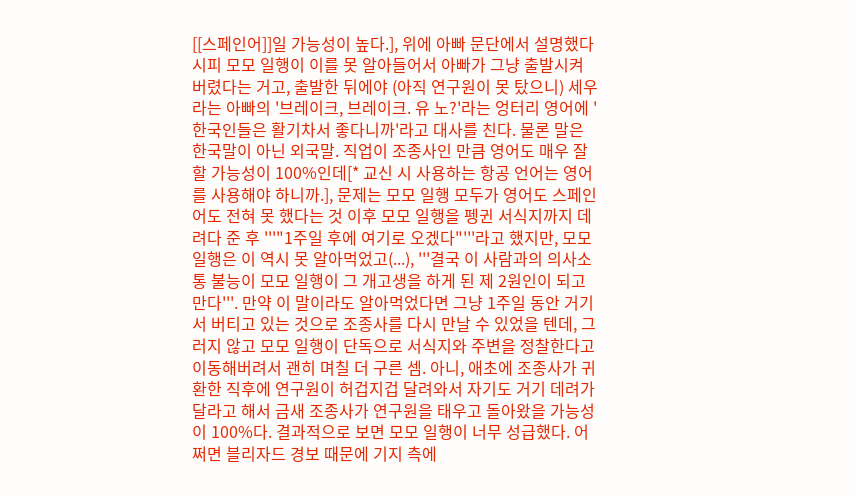[[스페인어]]일 가능성이 높다.], 위에 아빠 문단에서 설명했다시피 모모 일행이 이를 못 알아들어서 아빠가 그냥 출발시켜버렸다는 거고, 출발한 뒤에야 (아직 연구원이 못 탔으니) 세우라는 아빠의 '브레이크, 브레이크. 유 노?'라는 엉터리 영어에 '한국인들은 활기차서 좋다니까'라고 대사를 친다. 물론 말은 한국말이 아닌 외국말. 직업이 조종사인 만큼 영어도 매우 잘 할 가능성이 100%인데[* 교신 시 사용하는 항공 언어는 영어를 사용해야 하니까.], 문제는 모모 일행 모두가 영어도 스페인어도 전혀 못 했다는 것 이후 모모 일행을 펭귄 서식지까지 데려다 준 후 '''"1주일 후에 여기로 오겠다"'''라고 했지만, 모모 일행은 이 역시 못 알아먹었고(...), '''결국 이 사람과의 의사소통 불능이 모모 일행이 그 개고생을 하게 된 제 2원인이 되고 만다'''. 만약 이 말이라도 알아먹었다면 그냥 1주일 동안 거기서 버티고 있는 것으로 조종사를 다시 만날 수 있었을 텐데, 그러지 않고 모모 일행이 단독으로 서식지와 주변을 정찰한다고 이동해버려서 괜히 며칠 더 구른 셈. 아니, 애초에 조종사가 귀환한 직후에 연구원이 허겁지겁 달려와서 자기도 거기 데려가 달라고 해서 금새 조종사가 연구원을 태우고 돌아왔을 가능성이 100%다. 결과적으로 보면 모모 일행이 너무 성급했다. 어쩌면 블리자드 경보 때문에 기지 측에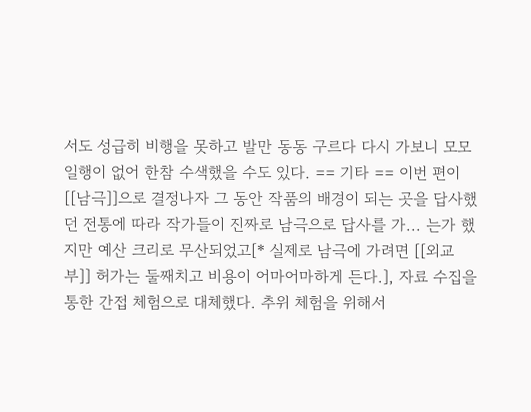서도 성급히 비행을 못하고 발만 동동 구르다 다시 가보니 모모 일행이 없어 한참 수색했을 수도 있다. == 기타 == 이번 편이 [[남극]]으로 결정나자 그 동안 작품의 배경이 되는 곳을 답사했던 전통에 따라 작가들이 진짜로 남극으로 답사를 가... 는가 했지만 예산 크리로 무산되었고[* 실제로 남극에 가려면 [[외교부]] 허가는 둘째치고 비용이 어마어마하게 든다.], 자료 수집을 통한 간접 체험으로 대체했다. 추위 체험을 위해서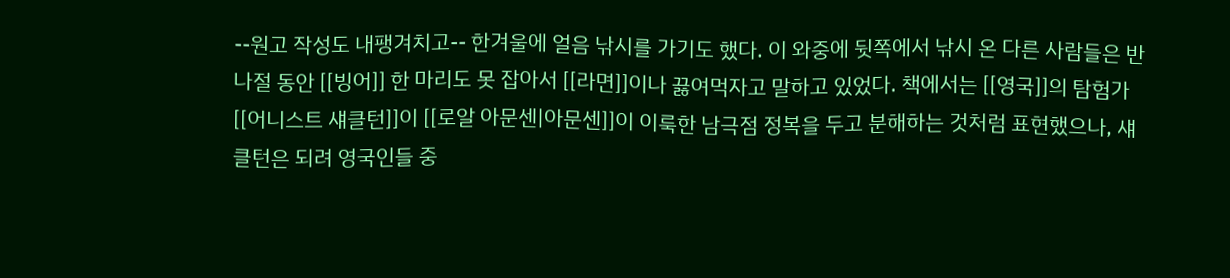--원고 작성도 내팽겨치고-- 한겨울에 얼음 낚시를 가기도 했다. 이 와중에 뒷쪽에서 낚시 온 다른 사람들은 반나절 동안 [[빙어]] 한 마리도 못 잡아서 [[라면]]이나 끓여먹자고 말하고 있었다. 책에서는 [[영국]]의 탐험가 [[어니스트 섀클턴]]이 [[로알 아문센|아문센]]이 이룩한 남극점 정복을 두고 분해하는 것처럼 표현했으나, 섀클턴은 되려 영국인들 중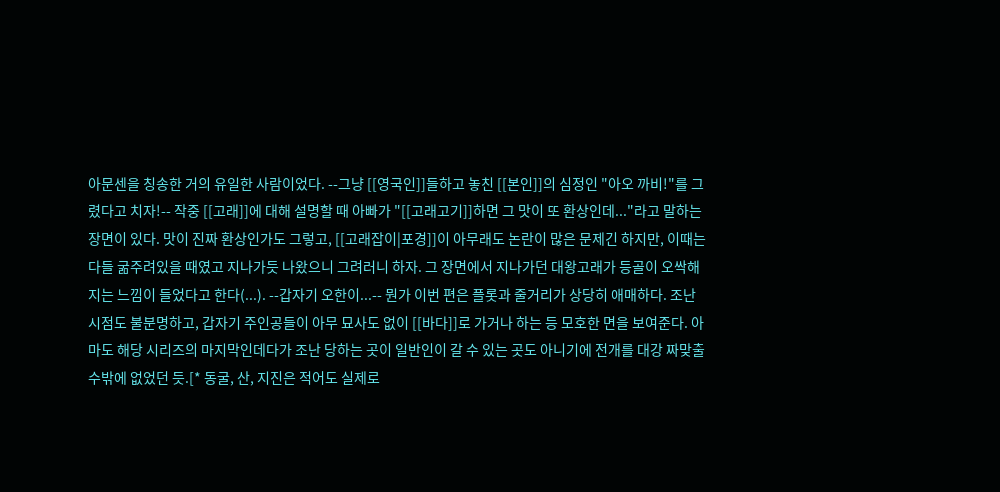아문센을 칭송한 거의 유일한 사람이었다. --그냥 [[영국인]]들하고 놓친 [[본인]]의 심정인 "아오 까비!"를 그렸다고 치자!-- 작중 [[고래]]에 대해 설명할 때 아빠가 "[[고래고기]]하면 그 맛이 또 환상인데..."라고 말하는 장면이 있다. 맛이 진짜 환상인가도 그렇고, [[고래잡이|포경]]이 아무래도 논란이 많은 문제긴 하지만, 이때는 다들 굶주려있을 때였고 지나가듯 나왔으니 그려러니 하자. 그 장면에서 지나가던 대왕고래가 등골이 오싹해지는 느낌이 들었다고 한다(...). --갑자기 오한이...-- 뭔가 이번 편은 플롯과 줄거리가 상당히 애매하다. 조난 시점도 불분명하고, 갑자기 주인공들이 아무 묘사도 없이 [[바다]]로 가거나 하는 등 모호한 면을 보여준다. 아마도 해당 시리즈의 마지막인데다가 조난 당하는 곳이 일반인이 갈 수 있는 곳도 아니기에 전개를 대강 짜맞출 수밖에 없었던 듯.[* 동굴, 산, 지진은 적어도 실제로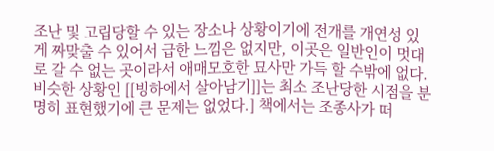조난 및 고립당할 수 있는 장소나 상황이기에 전개를 개연성 있게 짜맞출 수 있어서 급한 느낌은 없지만, 이곳은 일반인이 멋대로 갈 수 없는 곳이라서 애매모호한 묘사만 가득 할 수밖에 없다. 비슷한 상황인 [[빙하에서 살아남기]]는 최소 조난당한 시점을 분명히 표현했기에 큰 문제는 없었다.] 책에서는 조종사가 떠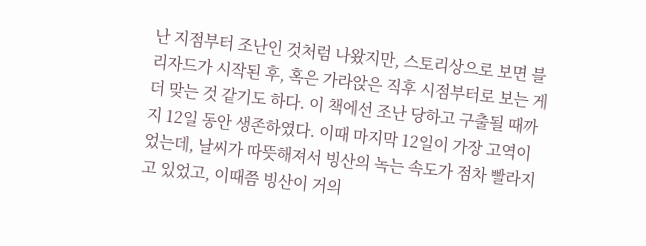난 지점부터 조난인 것처럼 나왔지만, 스토리상으로 보면 블리자드가 시작된 후, 혹은 가라앉은 직후 시점부터로 보는 게 더 맞는 것 같기도 하다. 이 책에선 조난 당하고 구출될 때까지 12일 동안 생존하였다. 이때 마지막 12일이 가장 고역이었는데, 날씨가 따뜻해져서 빙산의 녹는 속도가 점차 빨라지고 있었고, 이때쯤 빙산이 거의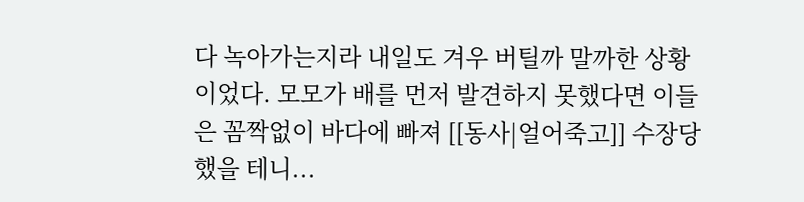다 녹아가는지라 내일도 겨우 버틸까 말까한 상황이었다. 모모가 배를 먼저 발견하지 못했다면 이들은 꼼짝없이 바다에 빠져 [[동사|얼어죽고]] 수장당했을 테니...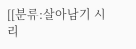[[분류:살아남기 시리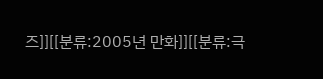즈]][[분류:2005년 만화]][[분류:극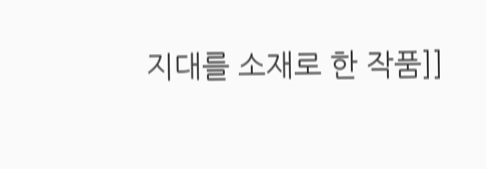지대를 소재로 한 작품]]